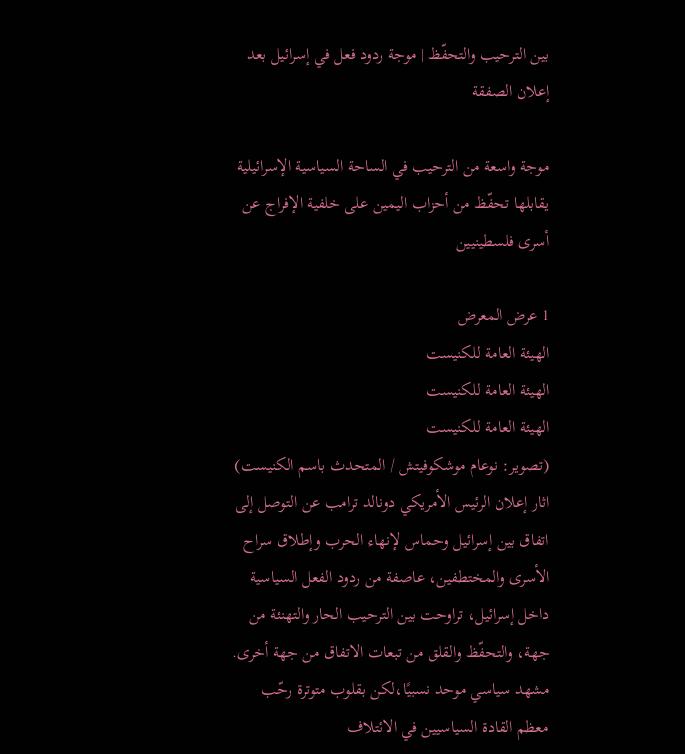بين الترحيب والتحفّظ | موجة ردود فعل في إسرائيل بعد إعلان الصفقة

موجة واسعة من الترحيب في الساحة السياسية الإسرائيلية يقابلها تحفّظ من أحزاب اليمين على خلفية الإفراج عن أسرى فلسطينيين

1 عرض المعرض
الهيئة العامة للكنيست
الهيئة العامة للكنيست
الهيئة العامة للكنيست
(تصوير: نوعام موشكوفيتش / المتحدث باسم الكنيست)
اثار إعلان الرئيس الأمريكي دونالد ترامب عن التوصل إلى اتفاق بين إسرائيل وحماس لإنهاء الحرب وإطلاق سراح الأسرى والمختطفين، عاصفة من ردود الفعل السياسية داخل إسرائيل، تراوحت بين الترحيب الحار والتهنئة من جهة، والتحفّظ والقلق من تبعات الاتفاق من جهة أخرى.
مشهد سياسي موحد نسبيًا،لكن بقلوب متوترة رحّب معظم القادة السياسيين في الائتلاف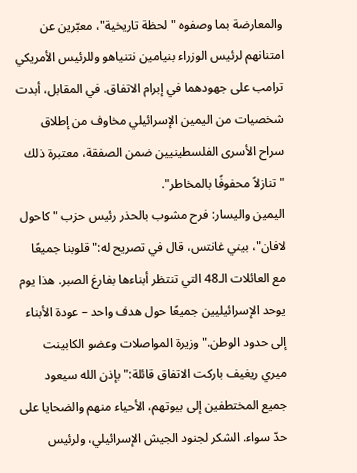والمعارضة بما وصفوه "لحظة تاريخية"، معبّرين عن امتنانهم لرئيس الوزراء بنيامين نتنياهو وللرئيس الأمريكي ترامب على جهودهما في إبرام الاتفاق. في المقابل، أبدت شخصيات من اليمين الإسرائيلي مخاوف من إطلاق سراح الأسرى الفلسطينيين ضمن الصفقة، معتبرة ذلك "تنازلاً محفوفًا بالمخاطر".
اليمين واليسار: فرح مشوب بالحذر رئيس حزب "كاحول لافان"، بيني غانتس، قال في تصريح له:"قلوبنا جميعًا مع العائلات الـ48 التي تنتظر أبناءها بفارغ الصبر. هذا يوم يوحد الإسرائيليين جميعًا حول هدف واحد – عودة الأبناء إلى حدود الوطن." وزيرة المواصلات وعضو الكابينت ميري ريغيف باركت الاتفاق قائلة:"بإذن الله سيعود جميع المختطفين إلى بيوتهم، الأحياء منهم والضحايا على حدّ سواء. الشكر لجنود الجيش الإسرائيلي، ولرئيس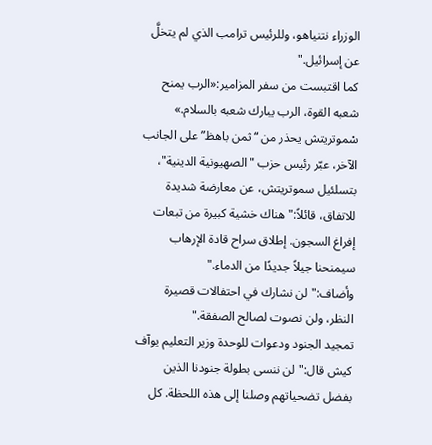الوزراء نتنياهو، وللرئيس ترامب الذي لم يتخلَّ عن إسرائيل."
كما اقتبست من سفر المزامير:«الرب يمنح شعبه القوة، الرب يبارك شعبه بالسلام.»
سْموتريتش يحذر من “ثمن باهظ” على الجانب الآخر، عبّر رئيس حزب "الصهيونية الدينية"، بتسلئيل سموتريتش، عن معارضة شديدة للاتفاق، قائلاً:"هناك خشية كبيرة من تبعات إفراغ السجون. إطلاق سراح قادة الإرهاب سيمنحنا جيلاً جديدًا من الدماء."
وأضاف:"لن نشارك في احتفالات قصيرة النظر، ولن نصوت لصالح الصفقة."
تمجيد الجنود ودعوات للوحدة وزير التعليم يوآف كيش قال:"لن ننسى بطولة جنودنا الذين بفضل تضحياتهم وصلنا إلى هذه اللحظة. كل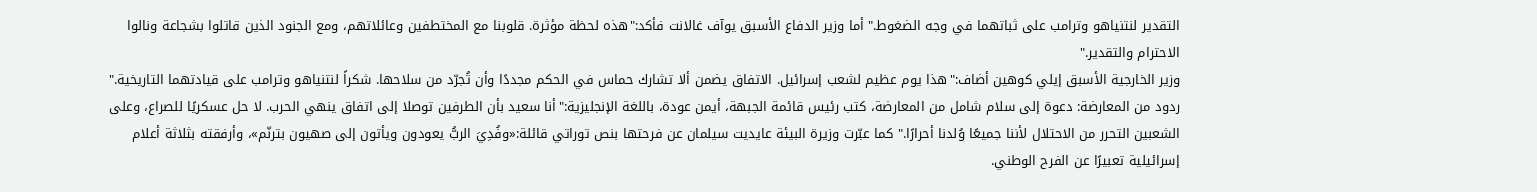التقدير لنتنياهو وترامب على ثباتهما في وجه الضغوط." أما وزير الدفاع الأسبق يوآف غالانت فأكد:"هذه لحظة مؤثرة. قلوبنا مع المختطفين وعائلاتهم، ومع الجنود الذين قاتلوا بشجاعة ونالوا الاحترام والتقدير."
وزير الخارجية الأسبق إيلي كوهين أضاف:"هذا يوم عظيم لشعب إسرائيل. الاتفاق يضمن ألا تشارك حماس في الحكم مجددًا وأن تُجرّد من سلاحها. شكراً لنتنياهو وترامب على قيادتهما التاريخية."
ردود من المعارضة: دعوة إلى سلام شامل من المعارضة، كتب رئيس قائمة الجبهة، أيمن عودة، باللغة الإنجليزية:"أنا سعيد بأن الطرفين توصلا إلى اتفاق ينهي الحرب. لا حل عسكريًا للصراع، وعلى الشعبين التحرر من الاحتلال لأننا جميعًا وُلدنا أحرارًا." كما عبّرت وزيرة البيئة عايديت سيلمان عن فرحتها بنص توراتي قائلة:«وفُدِيَ الربُّ يعودون ويأتون إلى صهيون بترنّم»، وأرفقته بثلاثة أعلام إسرائيلية تعبيرًا عن الفرح الوطني.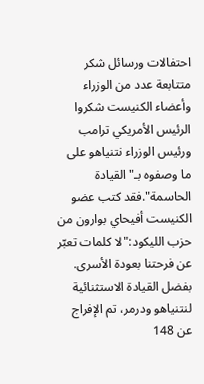احتفالات ورسائل شكر متتابعة عدد من الوزراء وأعضاء الكنيست شكروا الرئيس الأمريكي ترامب ورئيس الوزراء نتنياهو على ما وصفوه بـ"القيادة الحاسمة".فقد كتب عضو الكنيست أفيحاي بوارون من حزب الليكود:"لا كلمات تعبّر عن فرحتنا بعودة الأسرى. بفضل القيادة الاستثنائية لنتنياهو ودرمر، تم الإفراج عن 148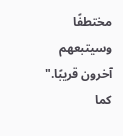مختطفًا وسيتبعهم آخرون قريبًا."
كما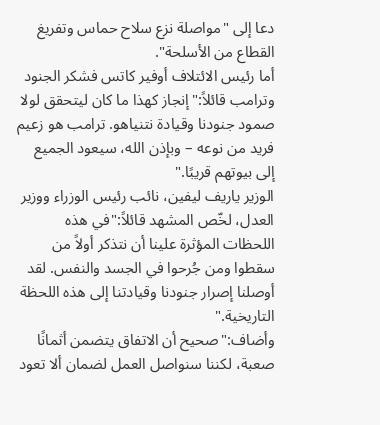دعا إلى "مواصلة نزع سلاح حماس وتفريغ القطاع من الأسلحة".
أما رئيس الائتلاف أوفير كاتس فشكر الجنود وترامب قائلاً:"إنجاز كهذا ما كان ليتحقق لولا صمود جنودنا وقيادة نتنياهو. ترامب هو زعيم فريد من نوعه – وبإذن الله، سيعود الجميع إلى بيوتهم قريبًا."
الوزير ياريف ليفين، نائب رئيس الوزراء ووزير العدل، لخّص المشهد قائلاً:"في هذه اللحظات المؤثرة علينا أن نتذكر أولاً من سقطوا ومن جُرحوا في الجسد والنفس. لقد أوصلنا إصرار جنودنا وقيادتنا إلى هذه اللحظة التاريخية."
وأضاف:"صحيح أن الاتفاق يتضمن أثمانًا صعبة، لكننا سنواصل العمل لضمان ألا تعود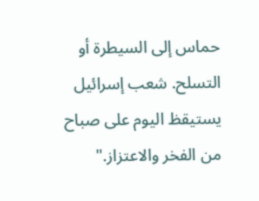حماس إلى السيطرة أو التسلح. شعب إسرائيل يستيقظ اليوم على صباح من الفخر والاعتزاز."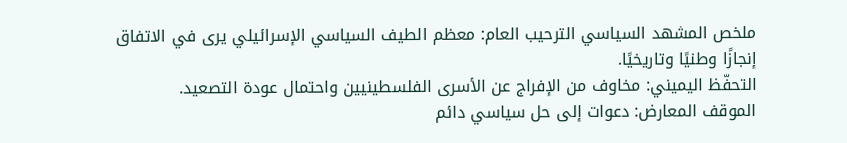ملخص المشهد السياسي الترحيب العام: معظم الطيف السياسي الإسرائيلي يرى في الاتفاق إنجازًا وطنيًا وتاريخيًا.
التحفّظ اليميني: مخاوف من الإفراج عن الأسرى الفلسطينيين واحتمال عودة التصعيد.
الموقف المعارض: دعوات إلى حل سياسي دائم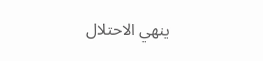ينهي الاحتلال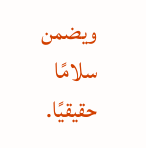ويضمن سلامًا حقيقيًا.